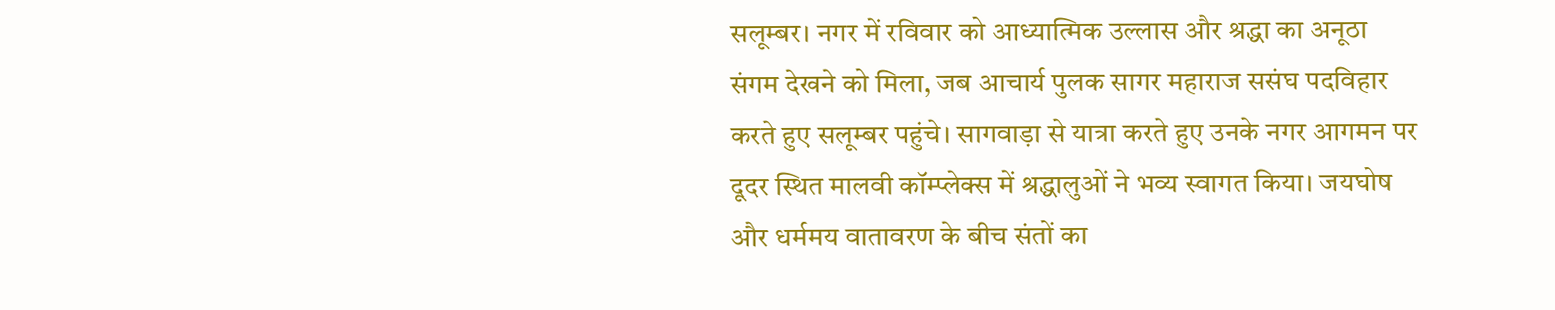सलूम्बर। नगर में रविवार को आध्यात्मिक उल्लास और श्रद्धा का अनूठा संगम देखने को मिला, जब आचार्य पुलक सागर महाराज ससंघ पदविहार करते हुए सलूम्बर पहुंचे। सागवाड़ा से यात्रा करते हुए उनके नगर आगमन पर दूदर स्थित मालवी कॉम्प्लेक्स में श्रद्धालुओं ने भव्य स्वागत किया। जयघोष और धर्ममय वातावरण के बीच संतों का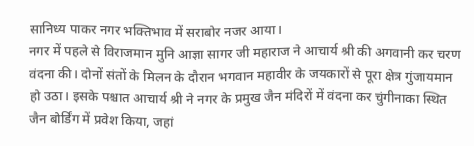सानिध्य पाकर नगर भक्तिभाव में सराबोर नजर आया।
नगर में पहले से विराजमान मुनि आज्ञा सागर जी महाराज ने आचार्य श्री की अगवानी कर चरण वंदना की। दोनों संतों के मिलन के दौरान भगवान महावीर के जयकारों से पूरा क्षेत्र गुंजायमान हो उठा। इसके पश्चात आचार्य श्री ने नगर के प्रमुख जैन मंदिरों में वंदना कर चुंगीनाका स्थित जैन बोर्डिंग में प्रवेश किया, जहां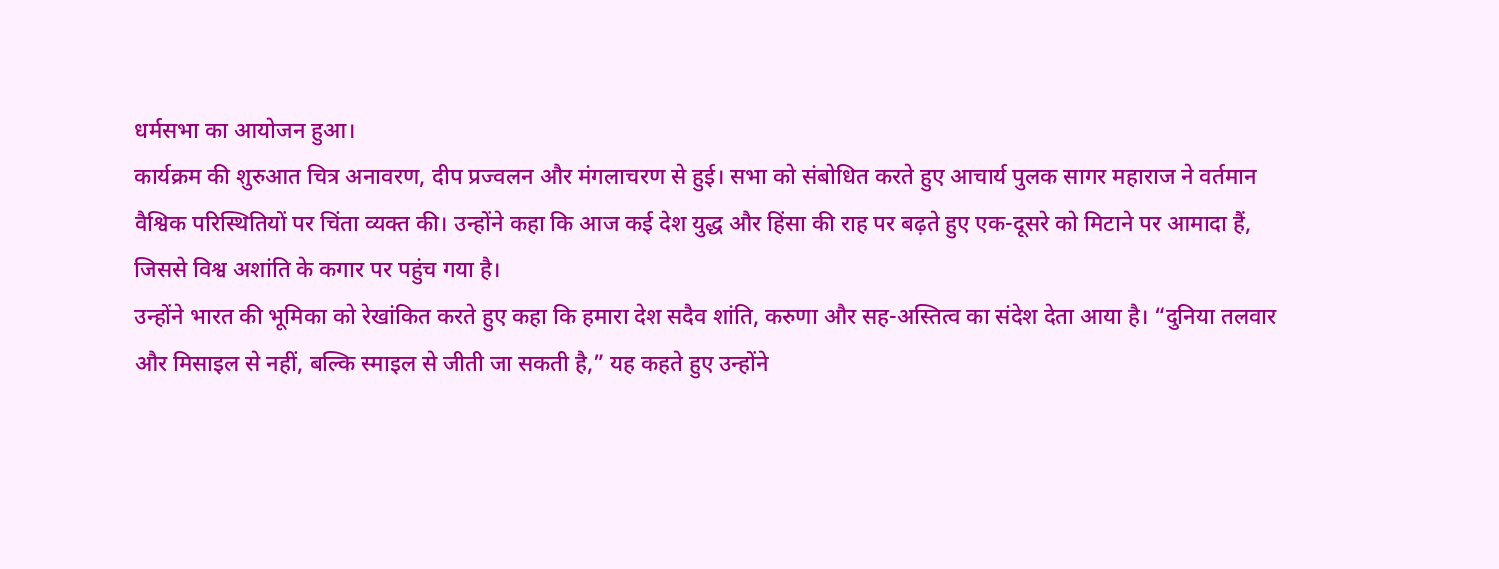धर्मसभा का आयोजन हुआ।
कार्यक्रम की शुरुआत चित्र अनावरण, दीप प्रज्वलन और मंगलाचरण से हुई। सभा को संबोधित करते हुए आचार्य पुलक सागर महाराज ने वर्तमान वैश्विक परिस्थितियों पर चिंता व्यक्त की। उन्होंने कहा कि आज कई देश युद्ध और हिंसा की राह पर बढ़ते हुए एक-दूसरे को मिटाने पर आमादा हैं, जिससे विश्व अशांति के कगार पर पहुंच गया है।
उन्होंने भारत की भूमिका को रेखांकित करते हुए कहा कि हमारा देश सदैव शांति, करुणा और सह-अस्तित्व का संदेश देता आया है। “दुनिया तलवार और मिसाइल से नहीं, बल्कि स्माइल से जीती जा सकती है,” यह कहते हुए उन्होंने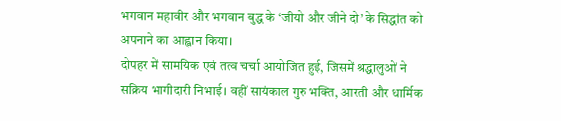भगवान महावीर और भगवान बुद्ध के ‘जीयो और जीने दो’ के सिद्धांत को अपनाने का आह्वान किया।
दोपहर में सामयिक एवं तत्व चर्चा आयोजित हुई, जिसमें श्रद्धालुओं ने सक्रिय भागीदारी निभाई। वहीं सायंकाल गुरु भक्ति, आरती और धार्मिक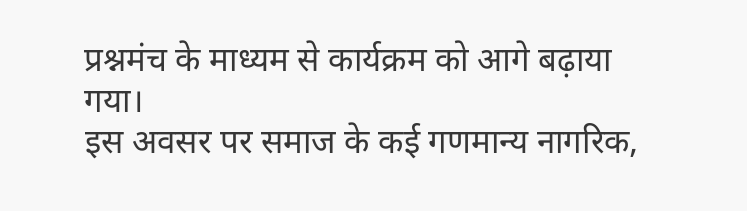प्रश्नमंच के माध्यम से कार्यक्रम को आगे बढ़ाया गया।
इस अवसर पर समाज के कई गणमान्य नागरिक,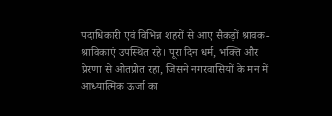पदाधिकारी एवं विभिन्न शहरों से आए सैकड़ों श्रावक-श्राविकाएं उपस्थित रहे। पूरा दिन धर्म, भक्ति और प्रेरणा से ओतप्रोत रहा, जिसने नगरवासियों के मन में आध्यात्मिक ऊर्जा का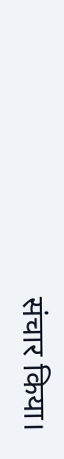संचार किया।